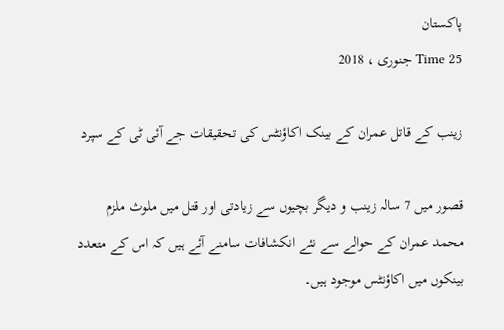پاکستان
Time 25 جنوری ، 2018

زینب کے قاتل عمران کے بینک اکاؤنٹس کی تحقیقات جے آئی ٹی کے سپرد

قصور میں 7 سالہ زینب و دیگر بچیوں سے زیادتی اور قتل میں ملوث ملزم محمد عمران کے حوالے سے نئے انکشافات سامنے آئے ہیں کہ اس کے متعدد بینکوں میں اکاؤنٹس موجود ہیں۔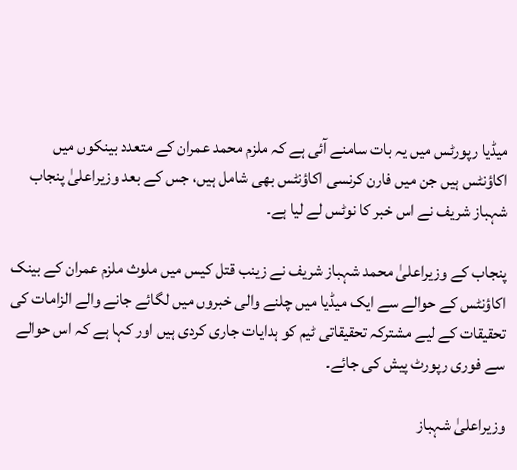میڈیا رپورٹس میں یہ بات سامنے آئی ہے کہ ملزم محمد عمران کے متعدد بینکوں میں اکاؤنٹس ہیں جن میں فارن کرنسی اکاؤنٹس بھی شامل ہیں، جس کے بعد وزیراعلیٰ پنجاب شہباز شریف نے اس خبر کا نوٹس لے لیا ہے۔

پنجاب کے وزیراعلیٰ محمد شہباز شریف نے زینب قتل کیس میں ملوث ملزم عمران کے بینک اکاؤنٹس کے حوالے سے ایک میڈیا میں چلنے والی خبروں میں لگائے جانے والے الزامات کی تحقیقات کے لیے مشترکہ تحقیقاتی ٹیم کو ہدایات جاری کردی ہیں اور کہا ہے کہ اس حوالے سے فوری رپورٹ پیش کی جائے۔

وزیراعلیٰ شہباز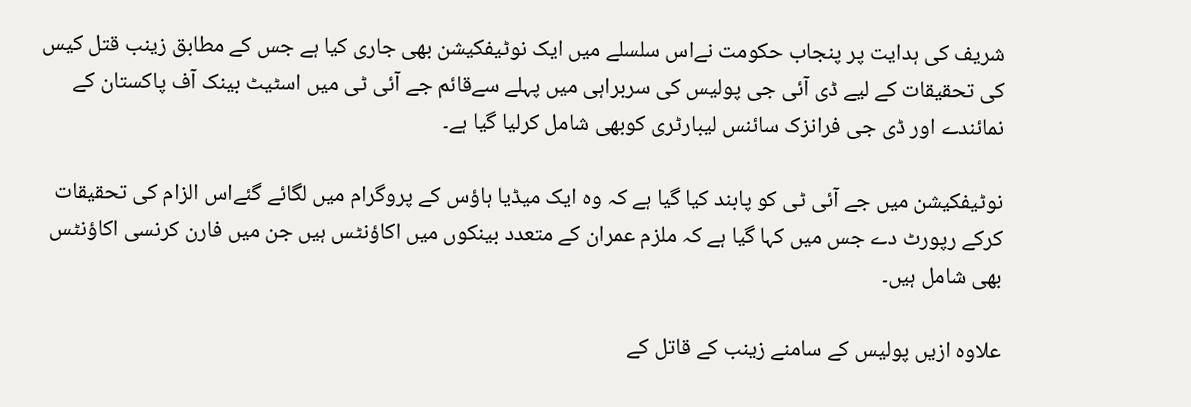شریف کی ہدایت پر پنجاب حکومت نےاس سلسلے میں ایک نوٹیفکیشن بھی جاری کیا ہے جس کے مطابق زینب قتل کیس کی تحقیقات کے لیے ڈی آئی جی پولیس کی سربراہی میں پہلے سےقائم جے آئی ٹی میں اسٹیٹ بینک آف پاکستان کے نمائندے اور ڈی جی فرانزک سائنس لیبارٹری کوبھی شامل کرلیا گیا ہے۔

نوٹیفکیشن میں جے آئی ٹی کو پابند کیا گیا ہے کہ وہ ایک میڈیا ہاؤس کے پروگرام میں لگائے گئےاس الزام کی تحقیقات کرکے رپورٹ دے جس میں کہا گیا ہے کہ ملزم عمران کے متعدد بینکوں میں اکاؤنٹس ہیں جن میں فارن کرنسی اکاؤنٹس بھی شامل ہیں۔

علاوہ ازیں پولیس کے سامنے زینب کے قاتل کے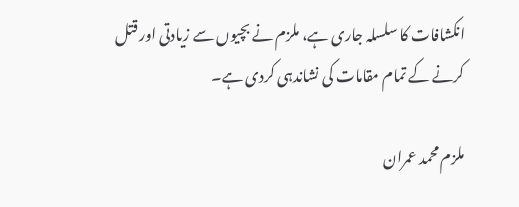انکشافات کا سلسلہ جاری ہے، ملزم نے بچیوں سے زیادتی اور قتل کرنے کے تمام مقامات کی نشاندہی کردی ہے۔

ملزم محمد عمران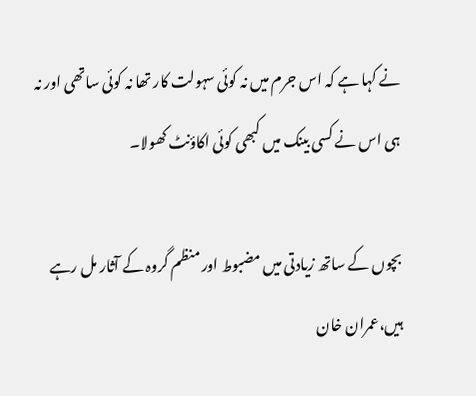نے کہا ہے کہ اس جرم میں نہ کوئی سہولت کار تھا نہ کوئی ساتھی اور نہ ہی اس نے کسی بینک میں کبھی کوئی اکاؤنٹ کھولا۔

بچوں کے ساتھ زیادتی میں مضبوط اور منظم گروہ کے آثار مل رہے ہیں،عمران خان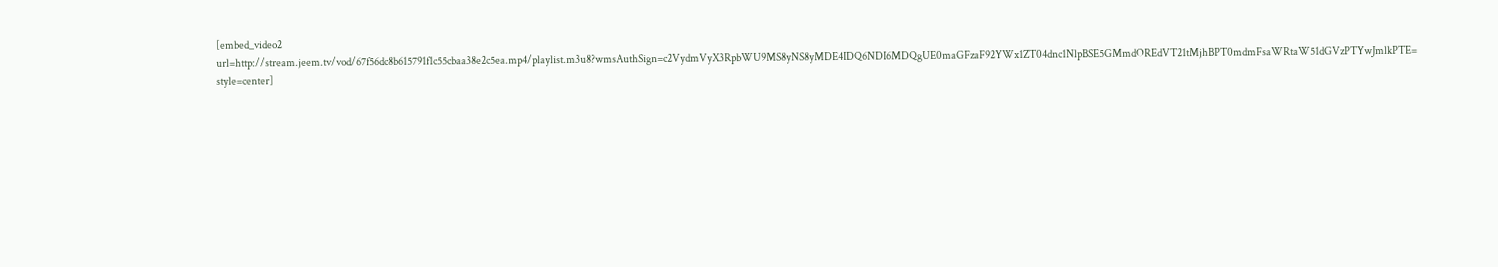[embed_video2 url=http://stream.jeem.tv/vod/67f56dc8b615791f1c55cbaa38e2c5ea.mp4/playlist.m3u8?wmsAuthSign=c2VydmVyX3RpbWU9MS8yNS8yMDE4IDQ6NDI6MDQgUE0maGFzaF92YWx1ZT04dnc1NlpBSE5GMmdOREdVT21tMjhBPT0mdmFsaWRtaW51dGVzPTYwJmlkPTE= style=center]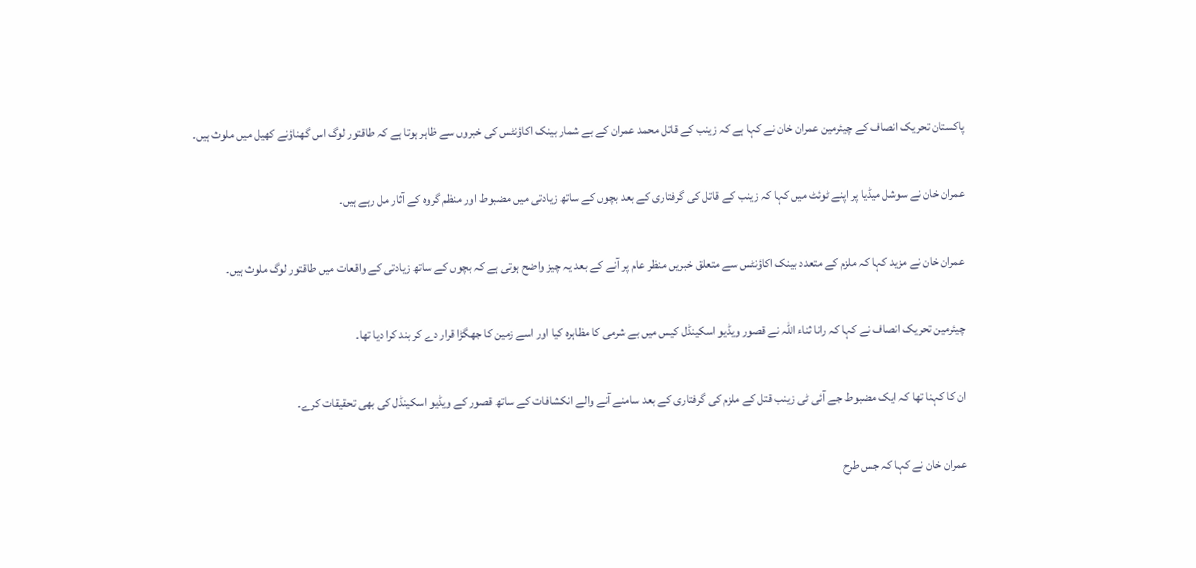پاکستان تحریک انصاف کے چیئرمین عمران خان نے کہا ہے کہ زینب کے قاتل محمد عمران کے بے شمار بینک اکاؤنٹس کی خبروں سے ظاہر ہوتا ہے کہ طاقتور لوگ اس گھناؤنے کھیل میں ملوث ہیں۔

عمران خان نے سوشل میڈیا پر اپنے ٹوئٹ میں کہا کہ زینب کے قاتل کی گرفتاری کے بعد بچوں کے ساتھ زیادتی میں مضبوط اور منظم گروہ کے آثار مل رہے ہیں۔

عمران خان نے مزید کہا کہ ملزم کے متعدد بینک اکاؤنٹس سے متعلق خبریں منظر عام پر آنے کے بعد یہ چیز واضح ہوتی ہے کہ بچوں کے ساتھ زیادتی کے واقعات میں طاقتور لوگ ملوث ہیں۔

چیئرمین تحریک انصاف نے کہا کہ رانا ثناء اللہ نے قصور ویڈیو اسکینڈل کیس میں بے شرمی کا مظاہرہ کیا اور اسے زمین کا جھگڑا قرار دے کر بند کرا دیا تھا۔

ان کا کہنا تھا کہ ایک مضبوط جے آئی ٹی زینب قتل کے ملزم کی گرفتاری کے بعد سامنے آنے والے انکشافات کے ساتھ قصور کے ویڈیو اسکینڈل کی بھی تحقیقات کرے۔

عمران خان نے کہا کہ جس طرح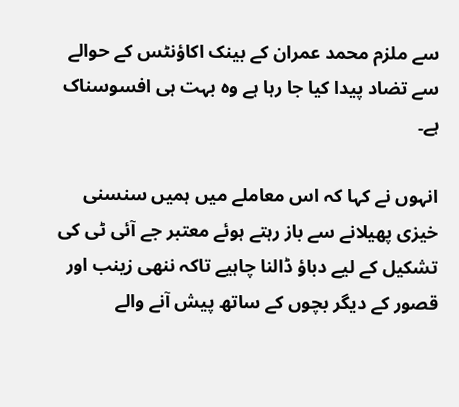سے ملزم محمد عمران کے بینک اکاؤنٹس کے حوالے سے تضاد پیدا کیا جا رہا ہے وہ بہت ہی افسوسناک ہے۔

انہوں نے کہا کہ اس معاملے میں ہمیں سنسنی خیزی پھیلانے سے باز رہتے ہوئے معتبر جے آئی ٹی کی تشکیل کے لیے دباؤ ڈالنا چاہیے تاکہ ننھی زینب اور قصور کے دیگر بچوں کے ساتھ پیش آنے والے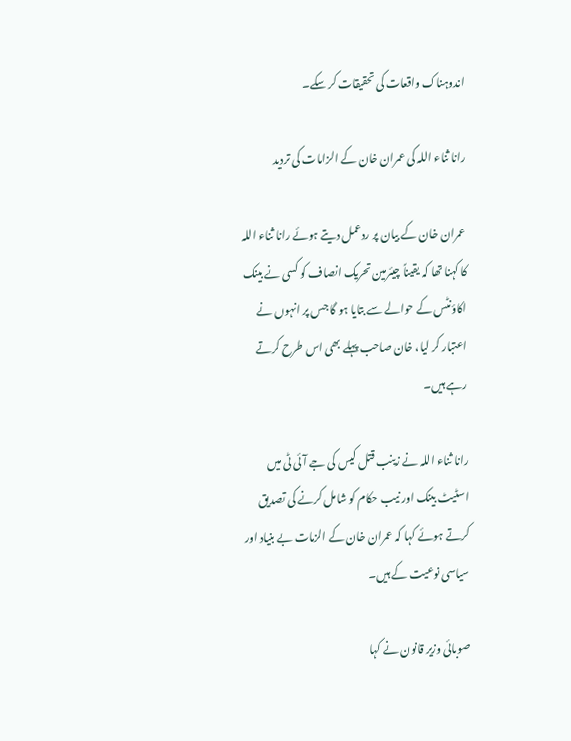اندوہناک واقعات کی تحقیقات کر سکے۔

رانا ثناء اللہ کی عمران خان کے الزامات کی تردید

عمران خان کے بیان پر ردعمل دیتے ہوئے رانا ثناء اللہ کا کہنا تھا کہ یقیناً چیئرمین تحریک انصاف کو کسی نے بینک اکاؤنٹس کے حوالے سے بتایا ہو گا جس پر انہوں نے اعتبار کر لیا، خان صاحب پہلے بھی اس طرح کرتے رہے ہیں۔

رانا ثناء اللہ نے زینب قتل کیس کی جے آئی ٹی میں اسٹیٹ بینک اور نیب حکام کو شامل کرنے کی تصدیق کرتے ہوئے کہا کہ عمران خان کے الزمات بے بنیاد اور سیاسی نوعیت کے ہیں۔

صوبائی وزیر قانون نے کہا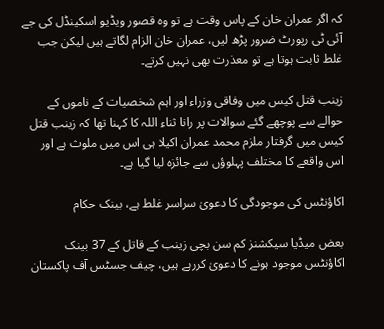کہ اگر عمران خان کے پاس وقت ہے تو وہ قصور ویڈیو اسکینڈل کی جے آئی ٹی رپورٹ ضرور پڑھ لیں، عمران خان الزام لگاتے ہیں لیکن جب غلط ثابت ہوتا ہے تو معذرت بھی نہیں کرتے۔

زینب قتل کیس میں وفاقی وزراء اور اہم شخصیات کے ناموں کے حوالے سے پوچھے گئے سوالات پر رانا ثناء اللہ کا کہنا تھا کہ زینب قتل کیس میں گرفتار ملزم محمد عمران اکیلا ہی اس میں ملوث ہے اور اس واقعے کا مختلف پہلوؤں سے جائزہ لیا گیا ہے۔

اکاؤنٹس کی موجودگی کا دعویٰ سراسر غلط ہے، بینک حکام

بعض میڈیا سیکشنز کم سن بچی زینب کے قاتل کے 37 بینک اکاؤنٹس موجود ہونے کا دعویٰ کررہے ہیں، چیف جسٹس آف پاکستان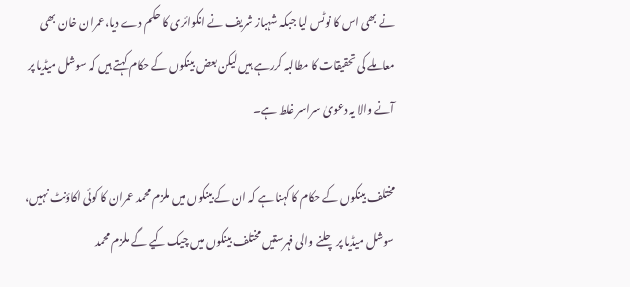نے بھی اس کا نوٹس لیا جبکہ شہباز شریف نے انکوائری کا حکم دے دیا،عمران خان بھی معاملے کی تحقیقات کا مطالبہ کررہے ہیں لیکن بعض بینکوں کے حکام کہتے ہیں کہ سوشل میڈیا پر آنے والا یہ دعویٰ سراسر غلط ہے۔

مختلف بینکوں کے حکام کا کہنا ہے کہ ان کے بینکوں میں ملزم محمد عمران کا کوئی اکاؤنٹ نہیں، سوشل میڈیا پر چلنے والی فہرستیں مختلف بینکوں میں چیک کیے گے ملزم محمد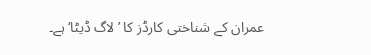عمران کے شناختی کارڈز کا ’لاگ ڈیٹا‘ ہے۔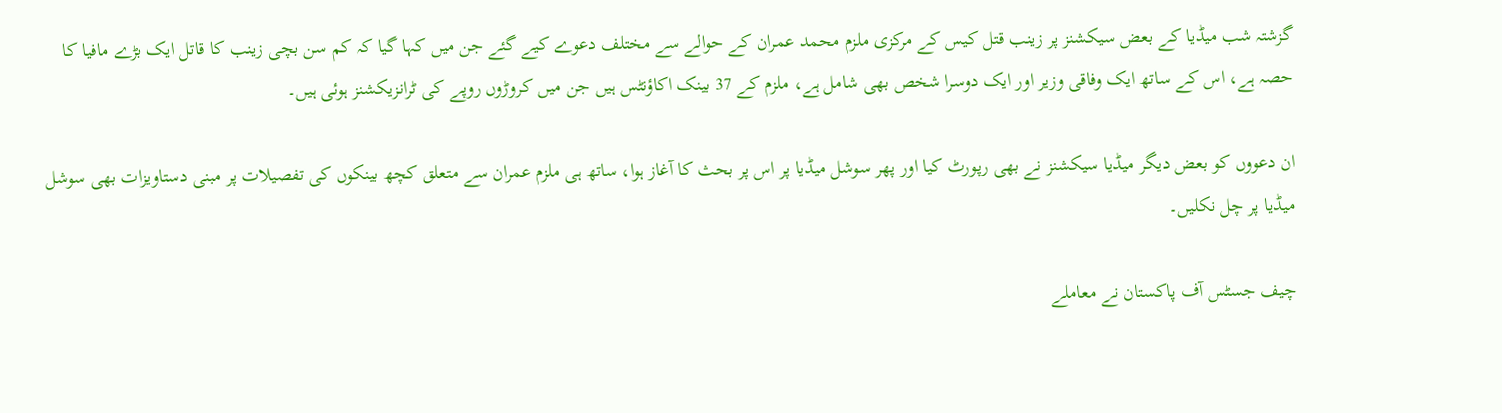گزشتہ شب میڈیا کے بعض سیکشنز پر زینب قتل کیس کے مرکزی ملزم محمد عمران کے حوالے سے مختلف دعوے کیے گئے جن میں کہا گیا کہ کم سن بچی زینب کا قاتل ایک بڑے مافیا کا حصہ ہے، اس کے ساتھ ایک وفاقی وزیر اور ایک دوسرا شخص بھی شامل ہے، ملزم کے 37 بینک اکاؤنٹس ہیں جن میں کروڑوں روپے کی ٹرانزیکشنز ہوئی ہیں۔

ان دعووں کو بعض دیگر میڈیا سیکشنز نے بھی رپورٹ کیا اور پھر سوشل میڈیا پر اس پر بحث کا آغاز ہوا، ساتھ ہی ملزم عمران سے متعلق کچھ بینکوں کی تفصیلات پر مبنی دستاویزات بھی سوشل میڈیا پر چل نکلیں۔

چیف جسٹس آف پاکستان نے معاملے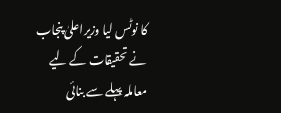کا نوٹس لیا وزیراعلیٰ پنجاب نے تحقیقات کے لیے معاملہ پہلے سے بنائی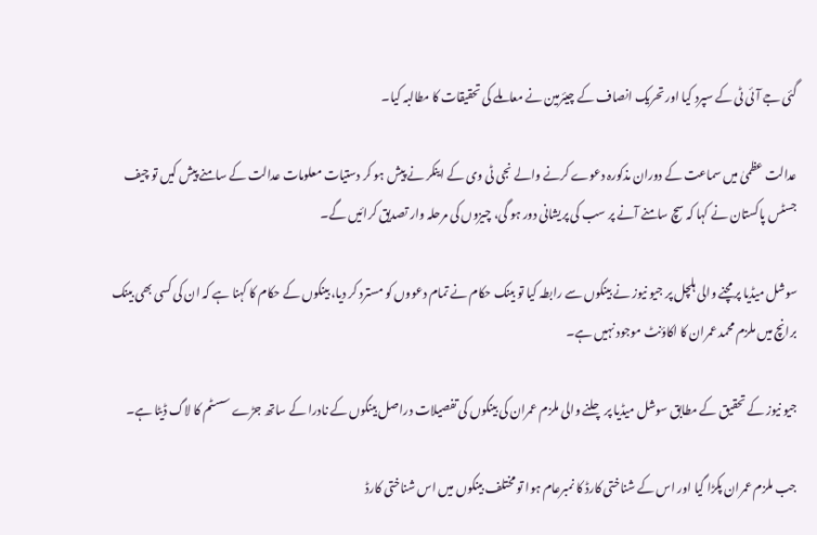گئی جے آئی ٹی کے سپرد کیا اور تحریک انصاف کے چیئرمین نے معاملے کی تحقیقات کا مطالبہ کیا۔

عدالت عظمیٰ میں سماعت کے دوران مذکورہ دعوے کرنے والے نجی ٹی وی کے اینکر نے پیش ہو کر دستیات معلومات عدالت کے سامنے پیش کیں تو چیف جسٹس پاکستان نے کہا کہ سچ سامنے آنے پر سب کی پریشانی دور ہو گی، چیزوں کی مرحلہ وار تصدیق کرائیں گے۔

سوشل میڈیا پر مچنے والی ہلچل پر جیو نیوز نے بینکوں سے رابطہ کیا تو بینک حکام نے تمام دعووں کو مسترد کر دیا، بینکوں کے حکام کا کہنا ہے کہ ان کی کسی بھی بینک برانچ میں ملزم محمد عمران کا اکاؤنٹ موجود نہیں ہے۔

جیو نیوز کے تحقیق کے مطابق سوشل میڈیا پر چلنے والی ملزم عمران کی بینکوں کی تفصیلات دراصل بینکوں کے نادرا کے ساتھ جڑے سسٹم کا لاگ ڈیٹا ہے۔

جب ملزم عمران پکڑا گیا اور اس کے شناختی کارڈ کا نمبرعام ہوا تو مختلف بینکوں میں اس شناختی کارڈ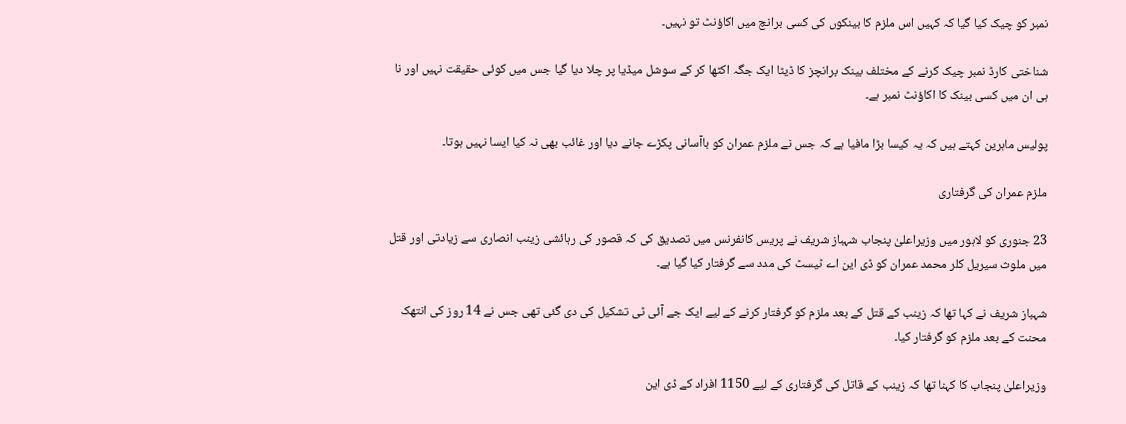نمبر کو چیک کیا گیا کہ کہیں اس ملزم کا بینکوں کی کسی برانچ میں اکاؤنٹ تو نہیں۔

شناختی کارڈ نمبر چیک کرنے کے مختلف بینک برانچز کا ڈیٹا ایک جگہ اکٹھا کر کے سوشل میڈیا پر چلا دیا گیا جس میں کوئی حقیقت نہیں اور نا ہی ان میں کسی بینک کا اکاؤنٹ نمبر ہے۔

پولیس ماہرین کہتے ہیں کہ یہ کیسا بڑا مافیا ہے کہ جس نے ملزم عمران کو باآسانی پکڑے جانے دیا اور غائب بھی نہ کیا ایسا نہیں ہوتا۔

ملزم عمران کی گرفتاری

23 جنوری کو لاہور میں وزیراعلیٰ پنجاب شہباز شریف نے پریس کانفرنس میں تصدیق کی کہ قصور کی رہائشی زینب انصاری سے زیادتی اور قتل میں ملوث سیریل کلر محمد عمران کو ڈی این اے ٹیسٹ کی مدد سے گرفتار کیا گیا ہے۔

شہباز شریف نے کہا تھا کہ زینب کے قتل کے بعد ملزم کو گرفتار کرنے کے لیے ایک جے آئی ٹی تشکیل کی دی گئی تھی جس نے 14 روز کی انتھک محنت کے بعد ملزم کو گرفتار کیا۔

وزیراعلیٰ پنجاب کا کہنا تھا کہ زینب کے قاتل کی گرفتاری کے لیے 1150 افراد کے ڈی این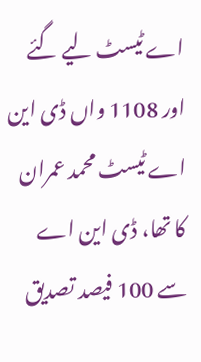اے ٹیسٹ لیے گئے اور 1108 واں ڈی این اے ٹیسٹ محمد عمران کا تھا، ڈی این اے سے 100 فیصد تصدیق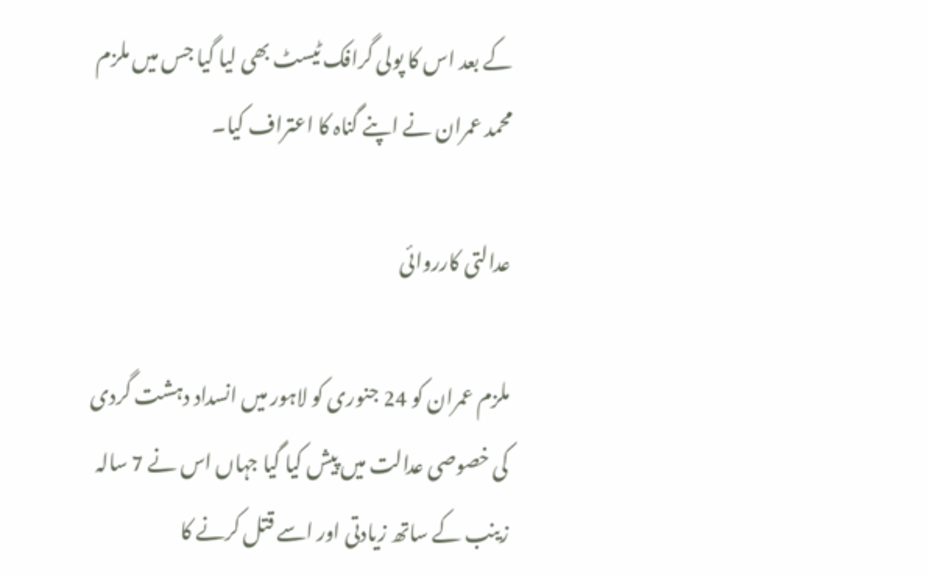کے بعد اس کا پولی گرافک ٹیسٹ بھی لیا گیا جس میں ملزم محمد عمران نے اپنے گناہ کا اعتراف کیا۔

عدالتی کارروائی

ملزم عمران کو 24 جنوری کو لاہور میں انسداد دہشت گردی کی خصوصی عدالت میں پیش کیا گیا جہاں اس نے 7 سالہ زینب کے ساتھ زیادتی اور اسے قتل کرنے کا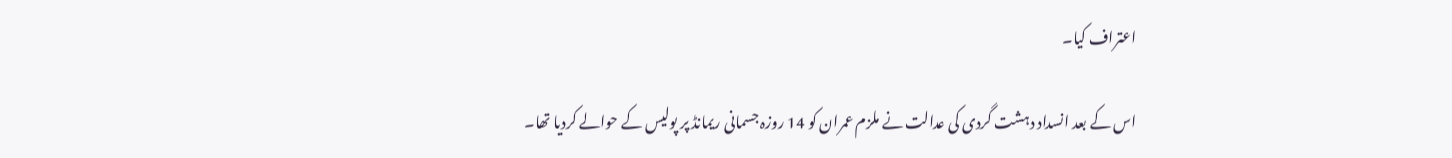اعتراف کیا۔

اس کے بعد انسداد دہشت گردی کی عدالت نے ملزم عمران کو 14 روزہ جسمانی ریمانڈ پر پولیس کے حوالے کردیا تھا۔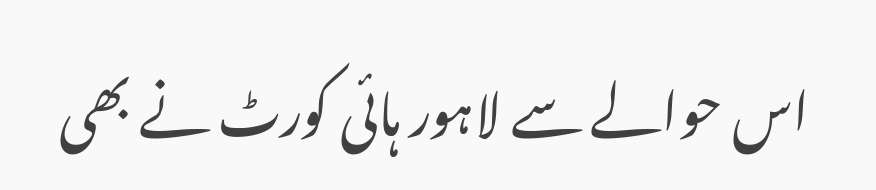اس حوالے سے لاہور ہائی کورٹ نے بھی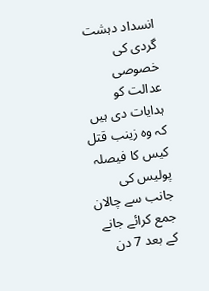انسداد دہشت گردی کی خصوصی عدالت کو ہدایات دی ہیں کہ وہ زینب قتل کیس کا فیصلہ پولیس کی جانب سے چالان جمع کرائے جانے کے بعد 7 دن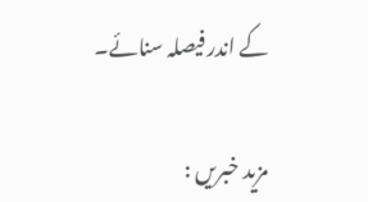کے اندر فیصلہ سنائے۔

مزید خبریں :